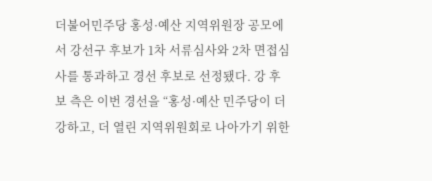더불어민주당 홍성·예산 지역위원장 공모에서 강선구 후보가 1차 서류심사와 2차 면접심사를 통과하고 경선 후보로 선정됐다. 강 후보 측은 이번 경선을 “홍성·예산 민주당이 더 강하고, 더 열린 지역위원회로 나아가기 위한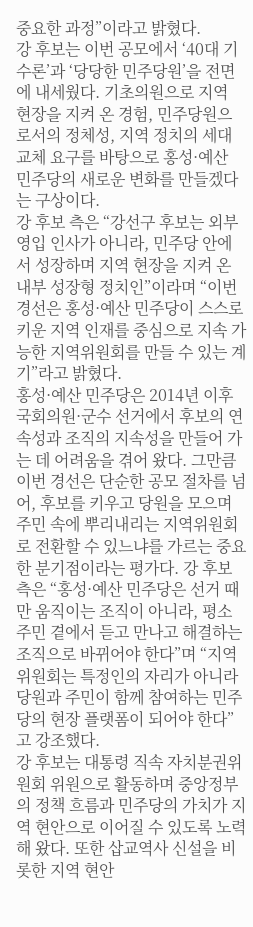중요한 과정”이라고 밝혔다.
강 후보는 이번 공모에서 ‘40대 기수론’과 ‘당당한 민주당원’을 전면에 내세웠다. 기초의원으로 지역 현장을 지켜 온 경험, 민주당원으로서의 정체성, 지역 정치의 세대교체 요구를 바탕으로 홍성·예산 민주당의 새로운 변화를 만들겠다는 구상이다.
강 후보 측은 “강선구 후보는 외부 영입 인사가 아니라, 민주당 안에서 성장하며 지역 현장을 지켜 온 내부 성장형 정치인”이라며 “이번 경선은 홍성·예산 민주당이 스스로 키운 지역 인재를 중심으로 지속 가능한 지역위원회를 만들 수 있는 계기”라고 밝혔다.
홍성·예산 민주당은 2014년 이후 국회의원·군수 선거에서 후보의 연속성과 조직의 지속성을 만들어 가는 데 어려움을 겪어 왔다. 그만큼 이번 경선은 단순한 공모 절차를 넘어, 후보를 키우고 당원을 모으며 주민 속에 뿌리내리는 지역위원회로 전환할 수 있느냐를 가르는 중요한 분기점이라는 평가다. 강 후보 측은 “홍성·예산 민주당은 선거 때만 움직이는 조직이 아니라, 평소 주민 곁에서 듣고 만나고 해결하는 조직으로 바뀌어야 한다”며 “지역위원회는 특정인의 자리가 아니라 당원과 주민이 함께 참여하는 민주당의 현장 플랫폼이 되어야 한다”고 강조했다.
강 후보는 대통령 직속 자치분권위원회 위원으로 활동하며 중앙정부의 정책 흐름과 민주당의 가치가 지역 현안으로 이어질 수 있도록 노력해 왔다. 또한 삽교역사 신설을 비롯한 지역 현안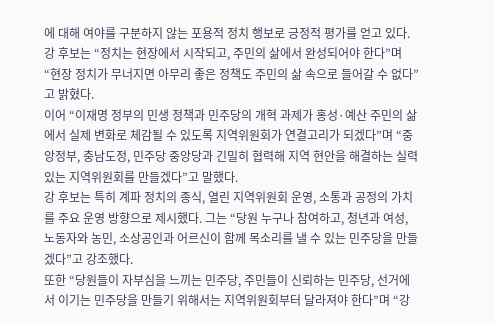에 대해 여야를 구분하지 않는 포용적 정치 행보로 긍정적 평가를 얻고 있다.
강 후보는 “정치는 현장에서 시작되고, 주민의 삶에서 완성되어야 한다”며 “현장 정치가 무너지면 아무리 좋은 정책도 주민의 삶 속으로 들어갈 수 없다”고 밝혔다.
이어 “이재명 정부의 민생 정책과 민주당의 개혁 과제가 홍성·예산 주민의 삶에서 실제 변화로 체감될 수 있도록 지역위원회가 연결고리가 되겠다”며 “중앙정부, 충남도정, 민주당 중앙당과 긴밀히 협력해 지역 현안을 해결하는 실력 있는 지역위원회를 만들겠다”고 말했다.
강 후보는 특히 계파 정치의 종식, 열린 지역위원회 운영, 소통과 공정의 가치를 주요 운영 방향으로 제시했다. 그는 “당원 누구나 참여하고, 청년과 여성, 노동자와 농민, 소상공인과 어르신이 함께 목소리를 낼 수 있는 민주당을 만들겠다”고 강조했다.
또한 “당원들이 자부심을 느끼는 민주당, 주민들이 신뢰하는 민주당, 선거에서 이기는 민주당을 만들기 위해서는 지역위원회부터 달라져야 한다”며 “강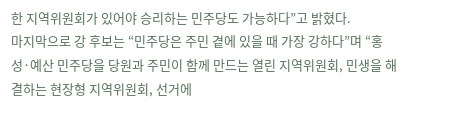한 지역위원회가 있어야 승리하는 민주당도 가능하다”고 밝혔다.
마지막으로 강 후보는 “민주당은 주민 곁에 있을 때 가장 강하다”며 “홍성·예산 민주당을 당원과 주민이 함께 만드는 열린 지역위원회, 민생을 해결하는 현장형 지역위원회, 선거에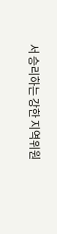서 승리하는 강한 지역위원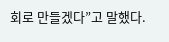회로 만들겠다”고 말했다.